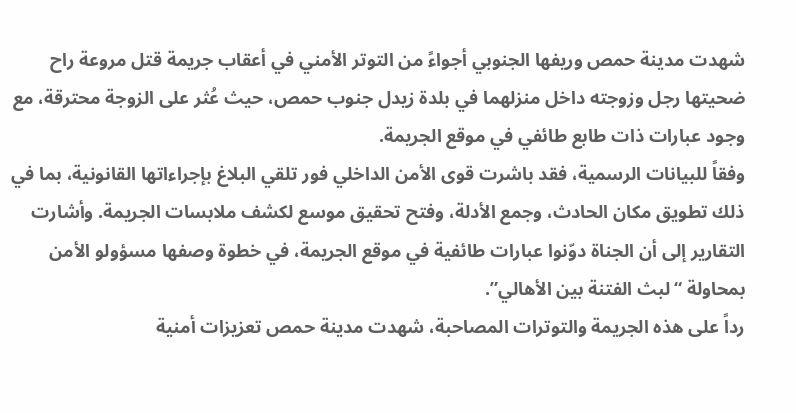شهدت مدينة حمص وريفها الجنوبي أجواءً من التوتر الأمني في أعقاب جريمة قتل مروعة راح ضحيتها رجل وزوجته داخل منزلهما في بلدة زيدل جنوب حمص، حيث عُثر على الزوجة محترقة، مع وجود عبارات ذات طابع طائفي في موقع الجريمة.
وفقاً للبيانات الرسمية، فقد باشرت قوى الأمن الداخلي فور تلقي البلاغ بإجراءاتها القانونية، بما في ذلك تطويق مكان الحادث، وجمع الأدلة، وفتح تحقيق موسع لكشف ملابسات الجريمة. وأشارت التقارير إلى أن الجناة دوّنوا عبارات طائفية في موقع الجريمة، في خطوة وصفها مسؤولو الأمن بمحاولة “لبث الفتنة بين الأهالي”.
رداً على هذه الجريمة والتوترات المصاحبة، شهدت مدينة حمص تعزيزات أمنية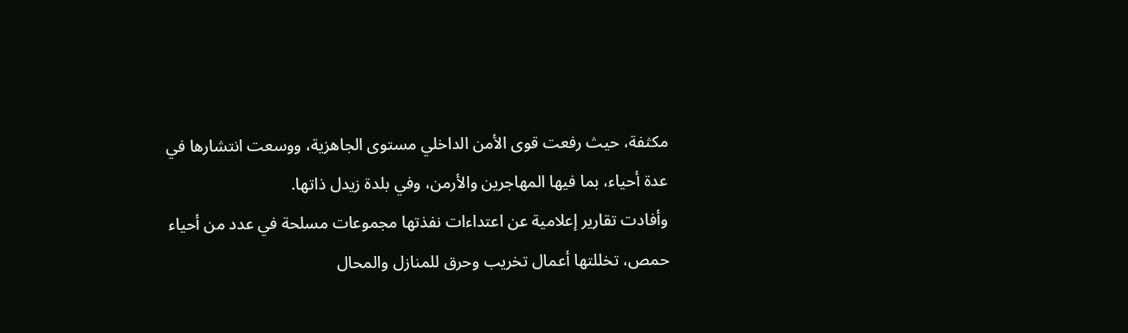مكثفة، حيث رفعت قوى الأمن الداخلي مستوى الجاهزية، ووسعت انتشارها في عدة أحياء، بما فيها المهاجرين والأرمن، وفي بلدة زيدل ذاتها.
وأفادت تقارير إعلامية عن اعتداءات نفذتها مجموعات مسلحة في عدد من أحياء حمص، تخللتها أعمال تخريب وحرق للمنازل والمحال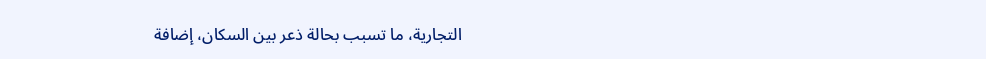التجارية، ما تسبب بحالة ذعر بين السكان، إضافة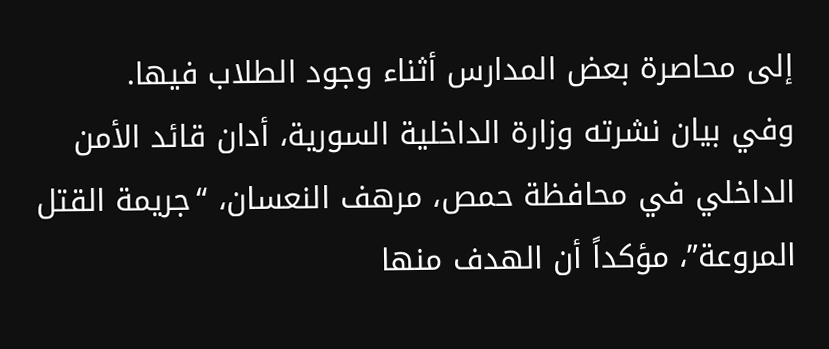إلى محاصرة بعض المدارس أثناء وجود الطلاب فيها.
وفي بيان نشرته وزارة الداخلية السورية، أدان قائد الأمن الداخلي في محافظة حمص، مرهف النعسان، “جريمة القتل المروعة”، مؤكداً أن الهدف منها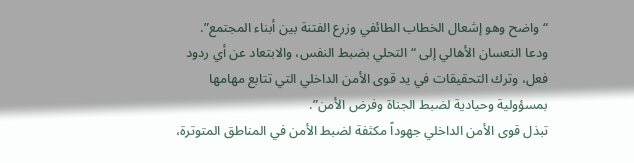“واضح وهو إشعال الخطاب الطائفي وزرع الفتنة بين أبناء المجتمع”.
ودعا النعسان الأهالي إلى “التحلي بضبط النفس، والابتعاد عن أي ردود فعل، وترك التحقيقات في يد قوى الأمن الداخلي التي تتابع مهامها بمسؤولية وحيادية لضبط الجناة وفرض الأمن”.
تبذل قوى الأمن الداخلي جهوداً مكثفة لضبط الأمن في المناطق المتوترة،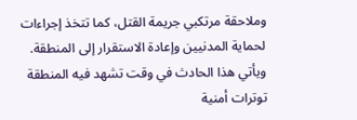وملاحقة مرتكبي جريمة القتل، كما تتخذ إجراءات لحماية المدنيين وإعادة الاستقرار إلى المنطقة.
ويأتي هذا الحادث في وقت تشهد فيه المنطقة توترات أمنية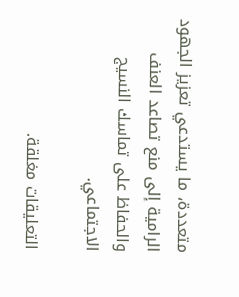متعددة، ما يستدعي تعزيز الجهود الرامية إلى منع تصاعد العنف والحفاظ على تماسك النسيج الاجتماعي.

التعليقات مغلقة.